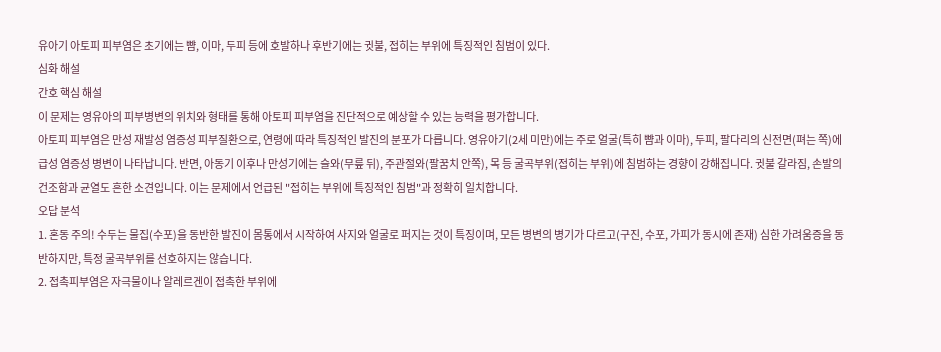유아기 아토피 피부염은 초기에는 뺨, 이마, 두피 등에 호발하나 후반기에는 귓불, 접히는 부위에 특징적인 침범이 있다.
심화 해설
간호 핵심 해설
이 문제는 영유아의 피부병변의 위치와 형태를 통해 아토피 피부염을 진단적으로 예상할 수 있는 능력을 평가합니다.
아토피 피부염은 만성 재발성 염증성 피부질환으로, 연령에 따라 특징적인 발진의 분포가 다릅니다. 영유아기(2세 미만)에는 주로 얼굴(특히 뺨과 이마), 두피, 팔다리의 신전면(펴는 쪽)에 급성 염증성 병변이 나타납니다. 반면, 아동기 이후나 만성기에는 슬와(무릎 뒤), 주관절와(팔꿈치 안쪽), 목 등 굴곡부위(접히는 부위)에 침범하는 경향이 강해집니다. 귓불 갈라짐, 손발의 건조함과 균열도 흔한 소견입니다. 이는 문제에서 언급된 "접히는 부위에 특징적인 침범"과 정확히 일치합니다.
오답 분석
1. 혼동 주의! 수두는 물집(수포)을 동반한 발진이 몸통에서 시작하여 사지와 얼굴로 퍼지는 것이 특징이며, 모든 병변의 병기가 다르고(구진, 수포, 가피가 동시에 존재) 심한 가려움증을 동반하지만, 특정 굴곡부위를 선호하지는 않습니다.
2. 접촉피부염은 자극물이나 알레르겐이 접촉한 부위에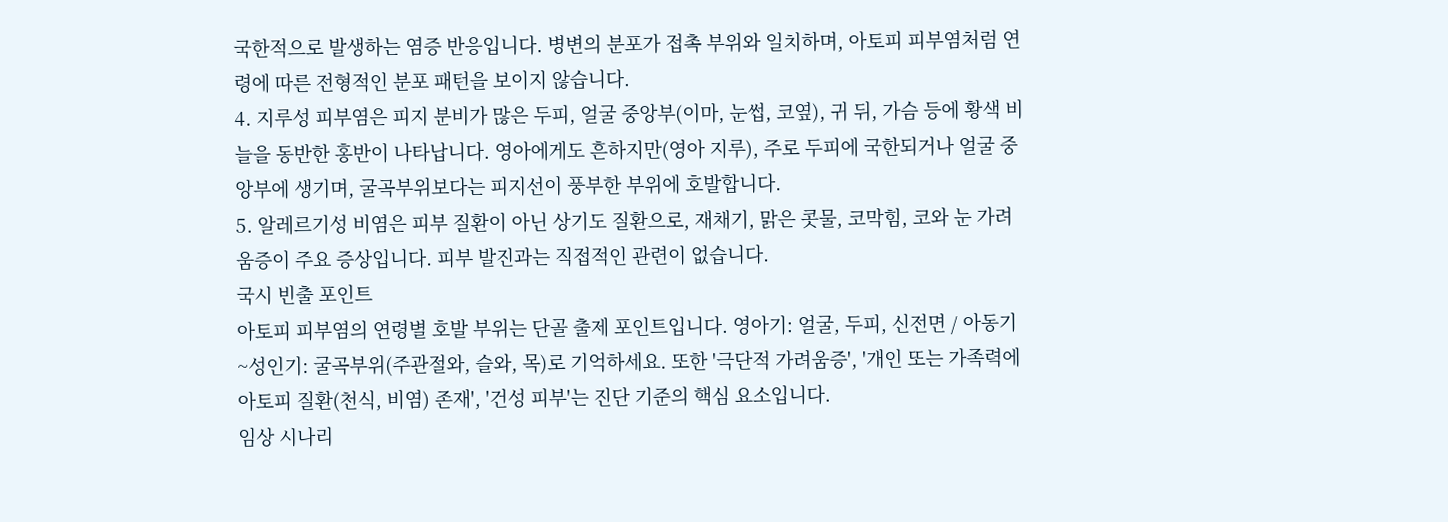국한적으로 발생하는 염증 반응입니다. 병변의 분포가 접촉 부위와 일치하며, 아토피 피부염처럼 연령에 따른 전형적인 분포 패턴을 보이지 않습니다.
4. 지루성 피부염은 피지 분비가 많은 두피, 얼굴 중앙부(이마, 눈썹, 코옆), 귀 뒤, 가슴 등에 황색 비늘을 동반한 홍반이 나타납니다. 영아에게도 흔하지만(영아 지루), 주로 두피에 국한되거나 얼굴 중앙부에 생기며, 굴곡부위보다는 피지선이 풍부한 부위에 호발합니다.
5. 알레르기성 비염은 피부 질환이 아닌 상기도 질환으로, 재채기, 맑은 콧물, 코막힘, 코와 눈 가려움증이 주요 증상입니다. 피부 발진과는 직접적인 관련이 없습니다.
국시 빈출 포인트
아토피 피부염의 연령별 호발 부위는 단골 출제 포인트입니다. 영아기: 얼굴, 두피, 신전면 / 아동기~성인기: 굴곡부위(주관절와, 슬와, 목)로 기억하세요. 또한 '극단적 가려움증', '개인 또는 가족력에 아토피 질환(천식, 비염) 존재', '건성 피부'는 진단 기준의 핵심 요소입니다.
임상 시나리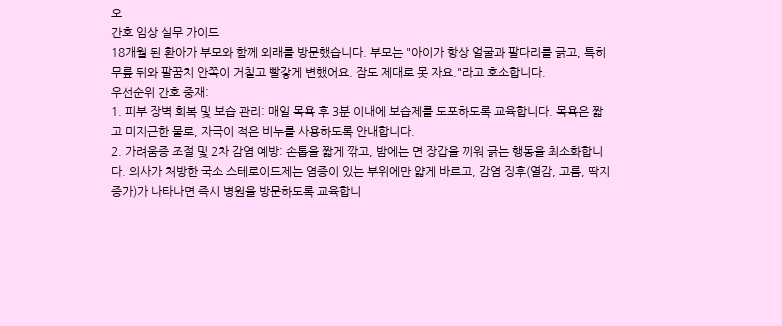오
간호 임상 실무 가이드
18개월 된 환아가 부모와 함께 외래를 방문했습니다. 부모는 "아이가 항상 얼굴과 팔다리를 긁고, 특히 무릎 뒤와 팔꿈치 안쪽이 거칠고 빨갛게 변했어요. 잠도 제대로 못 자요."라고 호소합니다.
우선순위 간호 중재:
1. 피부 장벽 회복 및 보습 관리: 매일 목욕 후 3분 이내에 보습제를 도포하도록 교육합니다. 목욕은 짧고 미지근한 물로, 자극이 적은 비누를 사용하도록 안내합니다.
2. 가려움증 조절 및 2차 감염 예방: 손톱을 짧게 깎고, 밤에는 면 장갑을 끼워 긁는 행동을 최소화합니다. 의사가 처방한 국소 스테로이드제는 염증이 있는 부위에만 얇게 바르고, 감염 징후(열감, 고름, 딱지 증가)가 나타나면 즉시 병원을 방문하도록 교육합니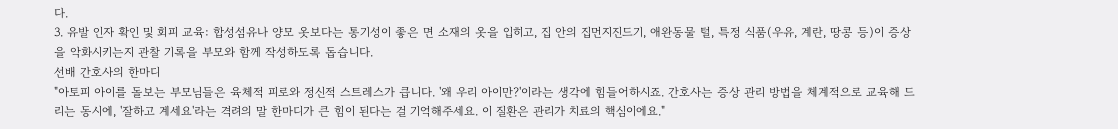다.
3. 유발 인자 확인 및 회피 교육: 합성섬유나 양모 옷보다는 통기성이 좋은 면 소재의 옷을 입히고, 집 안의 집먼지진드기, 애완동물 털, 특정 식품(우유, 계란, 땅콩 등)이 증상을 악화시키는지 관찰 기록을 부모와 함께 작성하도록 돕습니다.
선배 간호사의 한마디
"아토피 아이를 돌보는 부모님들은 육체적 피로와 정신적 스트레스가 큽니다. '왜 우리 아이만?'이라는 생각에 힘들어하시죠. 간호사는 증상 관리 방법을 체계적으로 교육해 드리는 동시에, '잘하고 계세요'라는 격려의 말 한마디가 큰 힘이 된다는 걸 기억해주세요. 이 질환은 관리가 치료의 핵심이에요."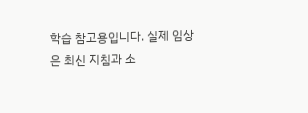학습 참고용입니다. 실제 임상은 최신 지침과 소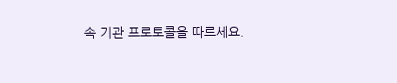속 기관 프로토콜을 따르세요.